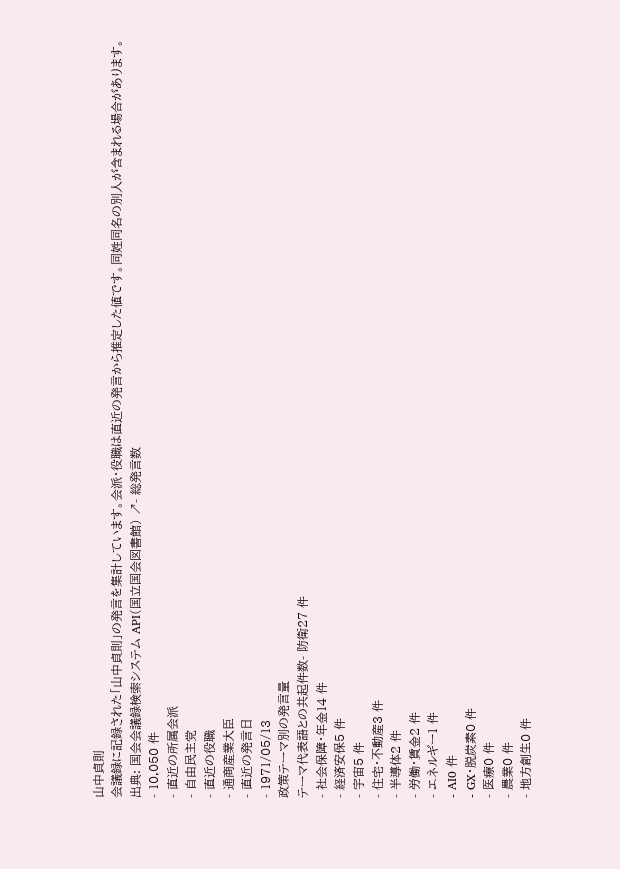山中貞則
会議録に記録された「山中貞則」の発言を集計しています。会派・役職は直近の発言から推定した値です。同姓同名の別人が含まれる場合があります。
出典: 国会会議録検索システム API(国立国会図書館) ↗- 総発言数
- 10,050 件
- 直近の所属会派
- 自由民主党
- 直近の役職
- 通商産業大臣
- 直近の発言日
- 1971/05/13
政策テーマ別の発言量
テーマ代表語との共起件数- 防衛27 件
- 社会保障・年金14 件
- 経済安保5 件
- 宇宙5 件
- 住宅・不動産3 件
- 半導体2 件
- 労働・賃金2 件
- エネルギー1 件
- AI0 件
- GX・脱炭素0 件
- 医療0 件
- 農業0 件
- 地方創生0 件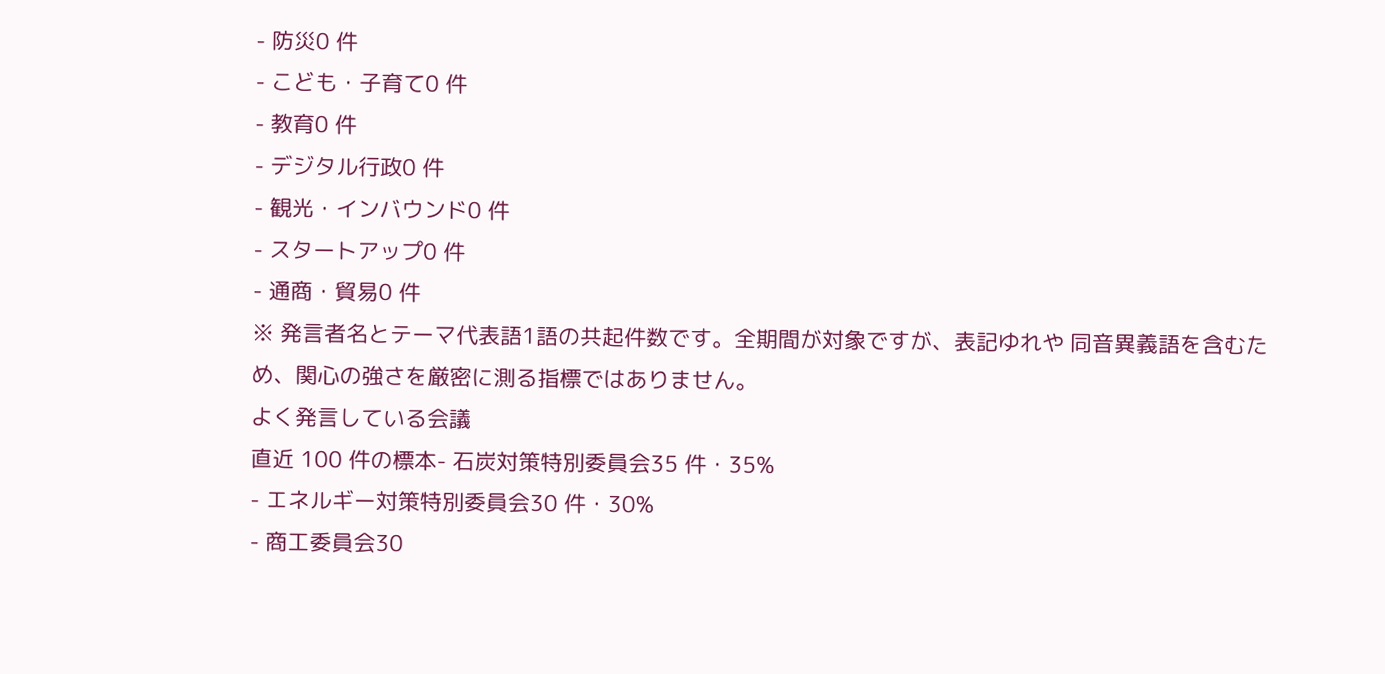- 防災0 件
- こども・子育て0 件
- 教育0 件
- デジタル行政0 件
- 観光・インバウンド0 件
- スタートアップ0 件
- 通商・貿易0 件
※ 発言者名とテーマ代表語1語の共起件数です。全期間が対象ですが、表記ゆれや 同音異義語を含むため、関心の強さを厳密に測る指標ではありません。
よく発言している会議
直近 100 件の標本- 石炭対策特別委員会35 件・35%
- エネルギー対策特別委員会30 件・30%
- 商工委員会30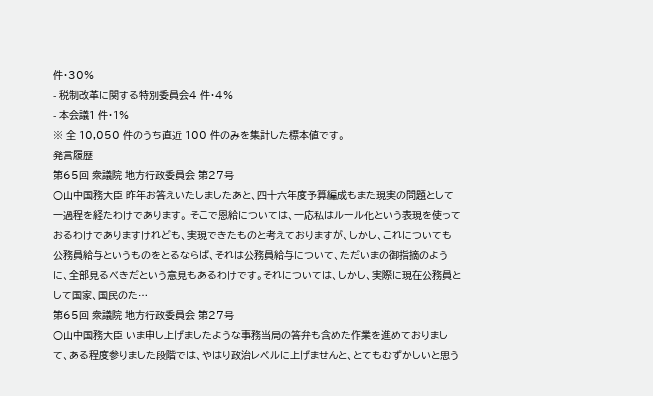件・30%
- 税制改革に関する特別委員会4 件・4%
- 本会議1 件・1%
※ 全 10,050 件のうち直近 100 件のみを集計した標本値です。
発言履歴
第65回 衆議院 地方行政委員会 第27号
○山中国務大臣 昨年お答えいたしましたあと、四十六年度予算編成もまた現実の問題として一過程を経たわけであります。 そこで恩給については、一応私はルール化という表現を使っておるわけでありますけれども、実現できたものと考えておりますが、しかし、これについても公務員給与というものをとるならば、それは公務員給与について、ただいまの御指摘のように、全部見るべきだという意見もあるわけです。それについては、しかし、実際に現在公務員として国家、国民のた…
第65回 衆議院 地方行政委員会 第27号
○山中国務大臣 いま申し上げましたような事務当局の答弁も含めた作業を進めておりまして、ある程度参りました段階では、やはり政治レベルに上げませんと、とてもむずかしいと思う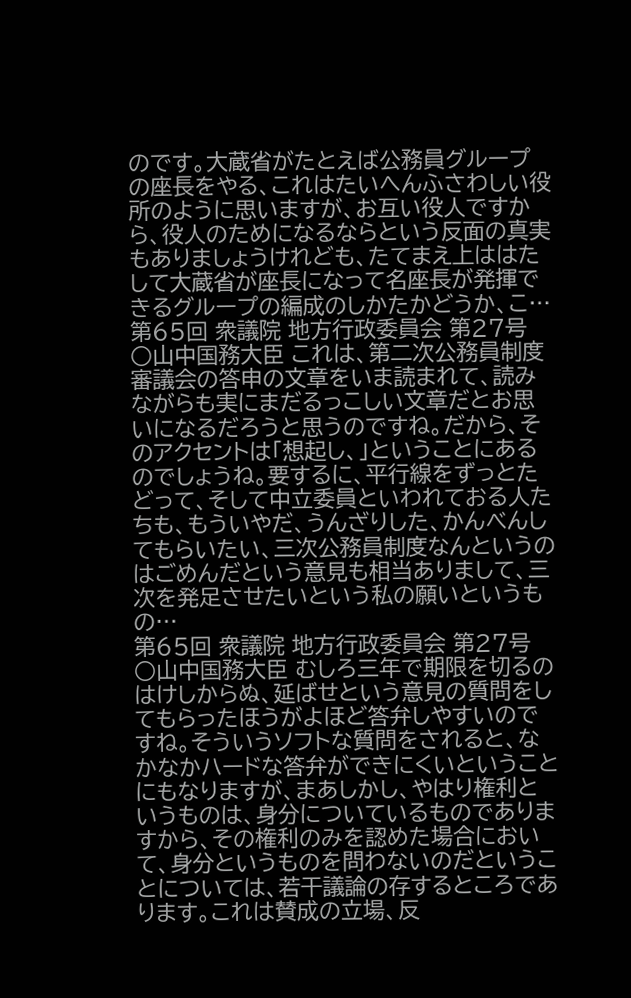のです。大蔵省がたとえば公務員グループの座長をやる、これはたいへんふさわしい役所のように思いますが、お互い役人ですから、役人のためになるならという反面の真実もありましょうけれども、たてまえ上ははたして大蔵省が座長になって名座長が発揮できるグループの編成のしかたかどうか、こ…
第65回 衆議院 地方行政委員会 第27号
○山中国務大臣 これは、第二次公務員制度審議会の答申の文章をいま読まれて、読みながらも実にまだるっこしい文章だとお思いになるだろうと思うのですね。だから、そのアクセントは「想起し、」ということにあるのでしょうね。要するに、平行線をずっとたどって、そして中立委員といわれておる人たちも、もういやだ、うんざりした、かんべんしてもらいたい、三次公務員制度なんというのはごめんだという意見も相当ありまして、三次を発足させたいという私の願いというもの…
第65回 衆議院 地方行政委員会 第27号
○山中国務大臣 むしろ三年で期限を切るのはけしからぬ、延ばせという意見の質問をしてもらったほうがよほど答弁しやすいのですね。そういうソフトな質問をされると、なかなかハードな答弁ができにくいということにもなりますが、まあしかし、やはり権利というものは、身分についているものでありますから、その権利のみを認めた場合において、身分というものを問わないのだということについては、若干議論の存するところであります。これは賛成の立場、反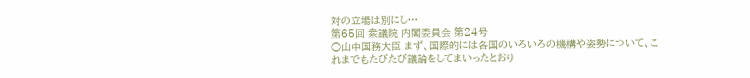対の立場は別にし…
第65回 衆議院 内閣委員会 第24号
○山中国務大臣 まず、国際的には各国のいろいろの機構や姿勢について、これまでもたびたび議論をしてまいったとおり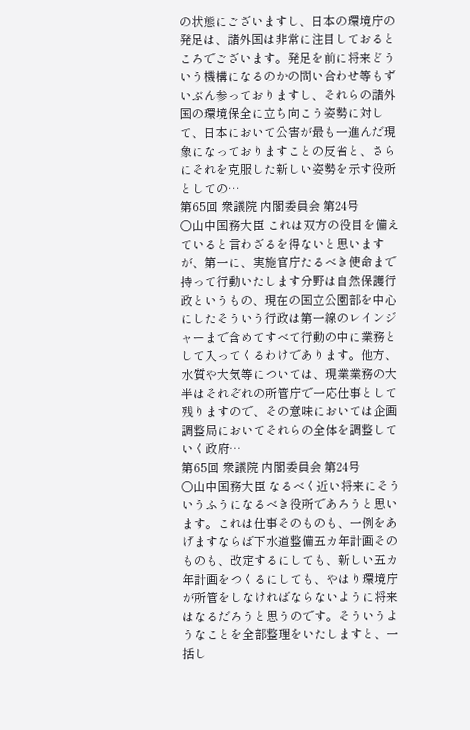の状態にございますし、日本の環境庁の発足は、諸外国は非常に注目しておるところでございます。発足を前に将来どういう機構になるのかの問い合わせ等もずいぶん参っておりますし、それらの諸外国の環境保全に立ち向こう姿勢に対して、日本において公害が最も一進んだ現象になっておりますことの反省と、さらにそれを克服した新しい姿勢を示す役所としての…
第65回 衆議院 内閣委員会 第24号
○山中国務大臣 これは双方の役目を備えていると言わざるを得ないと思いますが、第一に、実施官庁たるべき使命まで持って行動いたします分野は自然保護行政というもの、現在の国立公園部を中心にしたそういう行政は第一線のレインジャーまで含めてすべて行動の中に業務として入ってくるわけであります。他方、水質や大気等については、現業業務の大半はそれぞれの所管庁で一応仕事として残りますので、その意味においては企画調整局においてそれらの全体を調整していく政府…
第65回 衆議院 内閣委員会 第24号
○山中国務大臣 なるべく近い将来にそういうふうになるべき役所であろうと思います。これは仕事そのものも、一例をあげますならば下水道整備五カ年計画そのものも、改定するにしても、新しい五カ年計画をつくるにしても、やはり環境庁が所管をしなければならないように将来はなるだろうと思うのです。そういうようなことを全部整理をいたしますと、一括し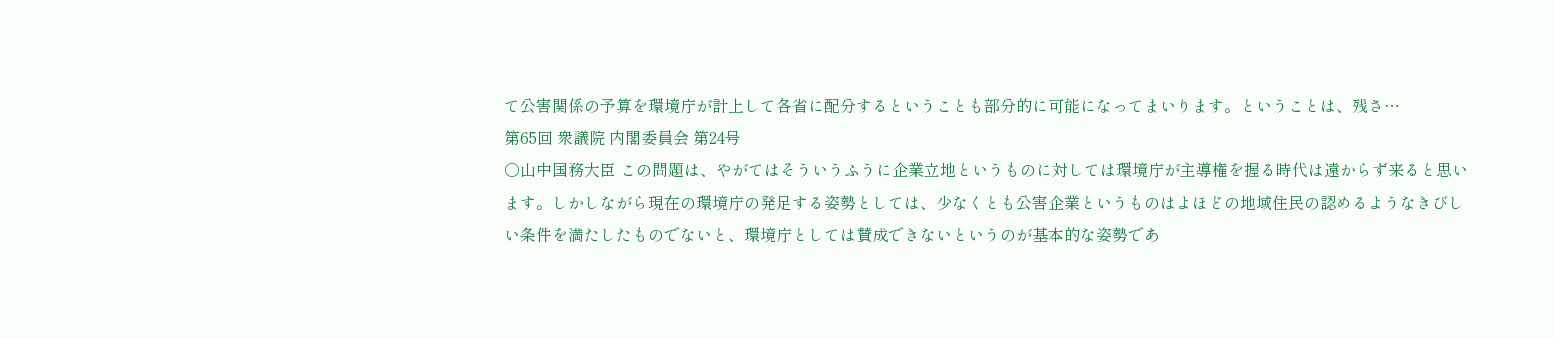て公害関係の予算を環境庁が計上して各省に配分するということも部分的に可能になってまいります。ということは、残さ…
第65回 衆議院 内閣委員会 第24号
○山中国務大臣 この問題は、やがてはそういうふうに企業立地というものに対しては環境庁が主導権を握る時代は遠からず来ると思います。しかしながら現在の環境庁の発足する姿勢としては、少なくとも公害企業というものはよほどの地域住民の認めるようなきびしい条件を満たしたものでないと、環境庁としては賛成できないというのが基本的な姿勢であ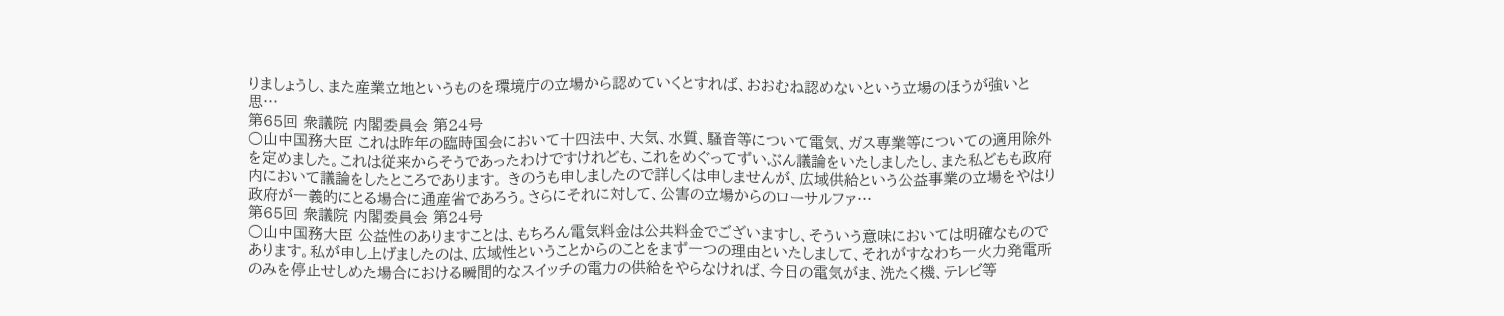りましょうし、また産業立地というものを環境庁の立場から認めていくとすれば、おおむね認めないという立場のほうが強いと思…
第65回 衆議院 内閣委員会 第24号
○山中国務大臣 これは昨年の臨時国会において十四法中、大気、水質、騒音等について電気、ガス専業等についての適用除外を定めました。これは従来からそうであったわけですけれども、これをめぐってずいぶん議論をいたしましたし、また私どもも政府内において議論をしたところであります。 きのうも申しましたので詳しくは申しませんが、広域供給という公益事業の立場をやはり政府が一義的にとる場合に通産省であろう。さらにそれに対して、公害の立場からのローサルファ…
第65回 衆議院 内閣委員会 第24号
○山中国務大臣 公益性のありますことは、もちろん電気料金は公共料金でございますし、そういう意味においては明確なものであります。私が申し上げましたのは、広域性ということからのことをまず一つの理由といたしまして、それがすなわち一火力発電所のみを停止せしめた場合における瞬間的なスイッチの電力の供給をやらなければ、今日の電気がま、洗たく機、テレビ等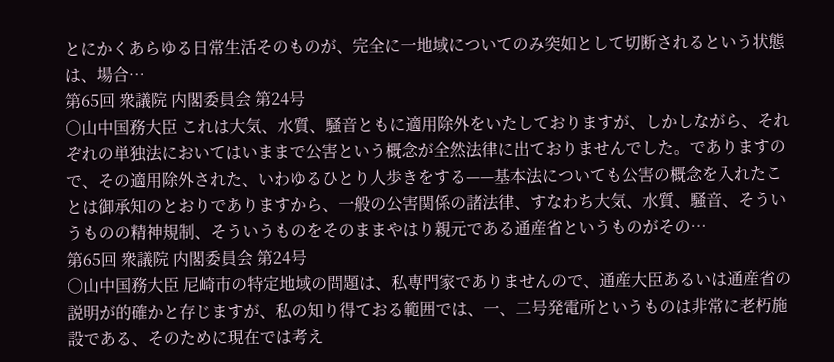とにかくあらゆる日常生活そのものが、完全に一地域についてのみ突如として切断されるという状態は、場合…
第65回 衆議院 内閣委員会 第24号
○山中国務大臣 これは大気、水質、騒音ともに適用除外をいたしておりますが、しかしながら、それぞれの単独法においてはいままで公害という概念が全然法律に出ておりませんでした。でありますので、その適用除外された、いわゆるひとり人歩きをする——基本法についても公害の概念を入れたことは御承知のとおりでありますから、一般の公害関係の諸法律、すなわち大気、水質、騒音、そういうものの精神規制、そういうものをそのままやはり親元である通産省というものがその…
第65回 衆議院 内閣委員会 第24号
○山中国務大臣 尼崎市の特定地域の問題は、私専門家でありませんので、通産大臣あるいは通産省の説明が的確かと存じますが、私の知り得ておる範囲では、一、二号発電所というものは非常に老朽施設である、そのために現在では考え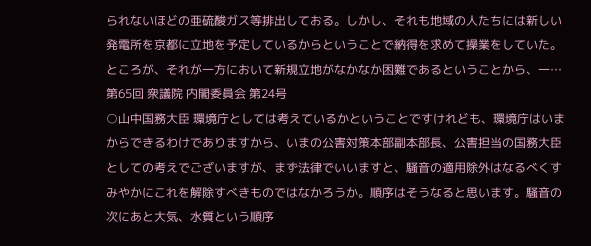られないほどの亜硫酸ガス等排出しておる。しかし、それも地域の人たちには新しい発電所を京都に立地を予定しているからということで納得を求めて操業をしていた。ところが、それが一方において新規立地がなかなか困難であるということから、一…
第65回 衆議院 内閣委員会 第24号
○山中国務大臣 環境庁としては考えているかということですけれども、環境庁はいまからできるわけでありますから、いまの公害対策本部副本部長、公害担当の国務大臣としての考えでございますが、まず法律でいいますと、騒音の適用除外はなるべくすみやかにこれを解除すべきものではなかろうか。順序はそうなると思います。騒音の次にあと大気、水質という順序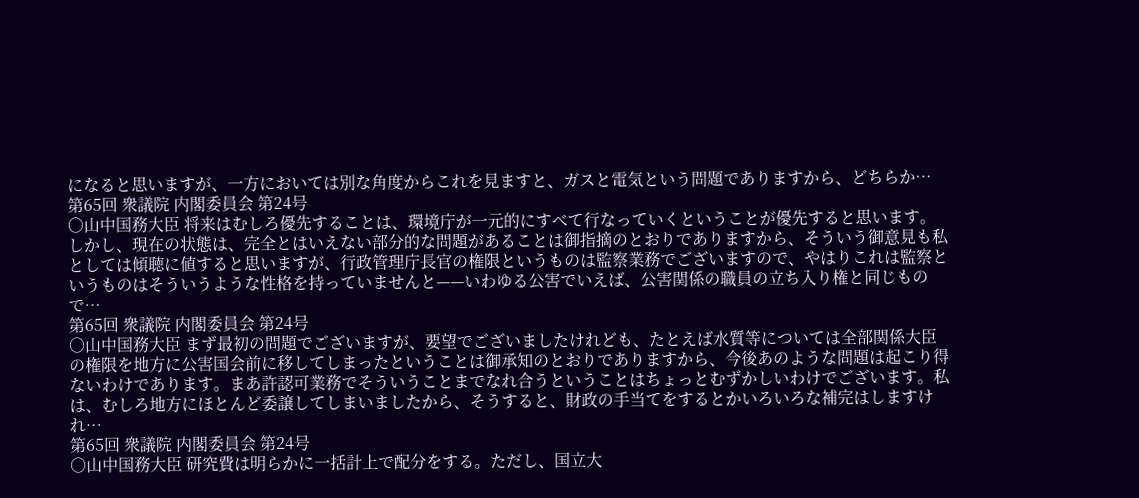になると思いますが、一方においては別な角度からこれを見ますと、ガスと電気という問題でありますから、どちらか…
第65回 衆議院 内閣委員会 第24号
○山中国務大臣 将来はむしろ優先することは、環境庁が一元的にすべて行なっていくということが優先すると思います。しかし、現在の状態は、完全とはいえない部分的な問題があることは御指摘のとおりでありますから、そういう御意見も私としては傾聴に値すると思いますが、行政管理庁長官の権限というものは監察業務でございますので、やはりこれは監察というものはそういうような性格を持っていませんと——いわゆる公害でいえば、公害関係の職員の立ち入り権と同じもので…
第65回 衆議院 内閣委員会 第24号
○山中国務大臣 まず最初の問題でございますが、要望でございましたけれども、たとえば水質等については全部関係大臣の権限を地方に公害国会前に移してしまったということは御承知のとおりでありますから、今後あのような問題は起こり得ないわけであります。まあ許認可業務でそういうことまでなれ合うということはちょっとむずかしいわけでございます。私は、むしろ地方にほとんど委譲してしまいましたから、そうすると、財政の手当てをするとかいろいろな補完はしますけれ…
第65回 衆議院 内閣委員会 第24号
○山中国務大臣 研究費は明らかに一括計上で配分をする。ただし、国立大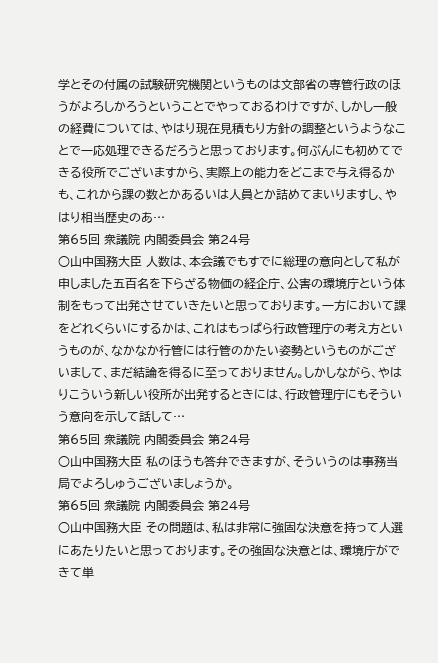学とその付属の試験研究機関というものは文部省の専管行政のほうがよろしかろうということでやっておるわけですが、しかし一般の経費については、やはり現在見積もり方針の調整というようなことで一応処理できるだろうと思っております。何ぶんにも初めてできる役所でございますから、実際上の能力をどこまで与え得るかも、これから課の数とかあるいは人員とか詰めてまいりますし、やはり相当歴史のあ…
第65回 衆議院 内閣委員会 第24号
○山中国務大臣 人数は、本会議でもすでに総理の意向として私が申しました五百名を下らざる物価の経企庁、公害の環境庁という体制をもって出発させていきたいと思っております。一方において課をどれくらいにするかは、これはもっぱら行政管理庁の考え方というものが、なかなか行管には行管のかたい姿勢というものがございまして、まだ結論を得るに至っておりません。しかしながら、やはりこういう新しい役所が出発するときには、行政管理庁にもそういう意向を示して話して…
第65回 衆議院 内閣委員会 第24号
○山中国務大臣 私のほうも答弁できますが、そういうのは事務当局でよろしゅうございましょうか。
第65回 衆議院 内閣委員会 第24号
○山中国務大臣 その問題は、私は非常に強固な決意を持って人選にあたりたいと思っております。その強固な決意とは、環境庁ができて単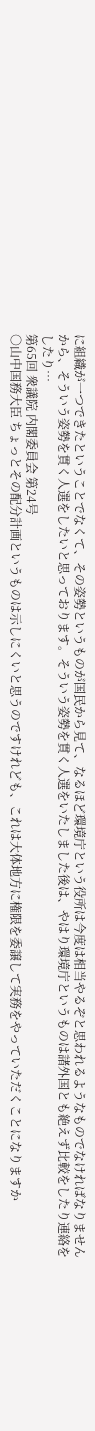に組織が一つできたということでなくて、その姿勢というものが国民から見て、なるほど環境庁という役所は今度は相当やるぞと思われるようなものでなければなりませんから、そういう姿勢を貫く人選をしたいと思っております。そういう姿勢を貫く人選をいたしました後は、やはり環境庁というものは諸外国とも絶えず比較をしたり連絡をしたり…
第65回 衆議院 内閣委員会 第24号
○山中国務大臣 ちょっとその配分計画というものは示しにくいと思うのですけれども、これは大体地方に権限を委譲して実務をやっていただくことになりますか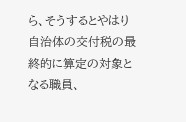ら、そうするとやはり自治体の交付税の最終的に算定の対象となる職員、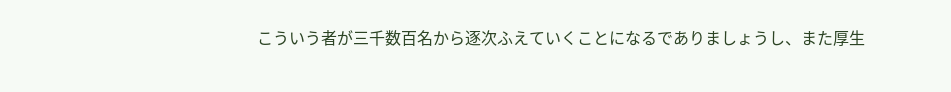こういう者が三千数百名から逐次ふえていくことになるでありましょうし、また厚生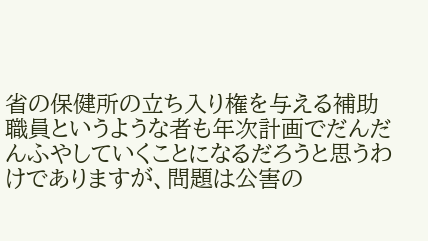省の保健所の立ち入り権を与える補助職員というような者も年次計画でだんだんふやしていくことになるだろうと思うわけでありますが、問題は公害の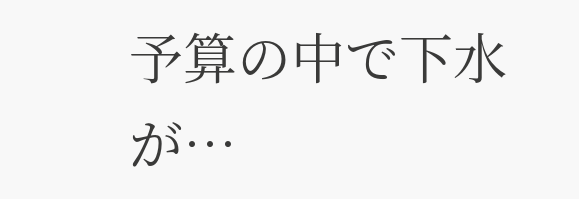予算の中で下水が…